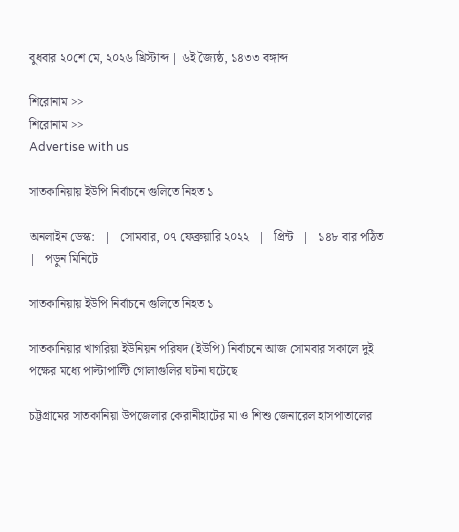বুধবার ২০শে মে, ২০২৬ খ্রিস্টাব্দ | ৬ই জ্যৈষ্ঠ, ১৪৩৩ বঙ্গাব্দ

শিরোনাম >>
শিরোনাম >>
Advertise with us

সাতকানিয়ায় ইউপি নির্বাচনে গুলিতে নিহত ১

অনলাইন ডেস্ক:   |   সোমবার, ০৭ ফেব্রুয়ারি ২০২২   |   প্রিন্ট   |   ১৪৮ বার পঠিত   |   পড়ুন মিনিটে

সাতকানিয়ায় ইউপি নির্বাচনে গুলিতে নিহত ১

সাতকানিয়ার খাগরিয়া ইউনিয়ন পরিষদ (ইউপি) নির্বাচনে আজ সোমবার সকালে দুই পক্ষের মধ্যে পাল্টাপাল্টি গোলাগুলির ঘটনা ঘটেছে

চট্টগ্রামের সাতকানিয়া উপজেলার কেরানীহাটের মা ও শিশু জেনারেল হাসপাতালের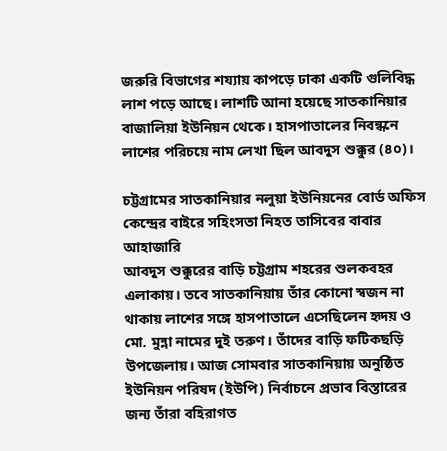জরুরি বিভাগের শয্যায় কাপড়ে ঢাকা একটি গুলিবিদ্ধ লাশ পড়ে আছে। লাশটি আনা হয়েছে সাতকানিয়ার বাজালিয়া ইউনিয়ন থেকে। হাসপাতালের নিবন্ধনে লাশের পরিচয়ে নাম লেখা ছিল আবদুস শুক্কুর (৪০)।

চট্টগ্রামের সাতকানিয়ার নলুয়া ইউনিয়নের বোর্ড অফিস কেন্দ্রের বাইরে সহিংসতা নিহত তাসিবের বাবার আহাজারি
আবদুস শুক্কুরের বাড়ি চট্টগ্রাম শহরের শুলকবহর এলাকায়। তবে সাতকানিয়ায় তাঁর কোনো স্বজন না থাকায় লাশের সঙ্গে হাসপাতালে এসেছিলেন হৃদয় ও মো. মুন্না নামের দুই তরুণ। তাঁদের বাড়ি ফটিকছড়ি উপজেলায়। আজ সোমবার সাতকানিয়ায় অনুষ্ঠিত ইউনিয়ন পরিষদ (ইউপি) নির্বাচনে প্রভাব বিস্তারের জন্য তাঁরা বহিরাগত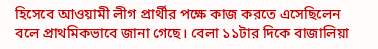হিসেবে আওয়ামী লীগ প্রার্থীর পক্ষে কাজ করতে এসেছিলেন বলে প্রাথমিকভাবে জানা গেছে। বেলা ১১টার দিকে বাজালিয়া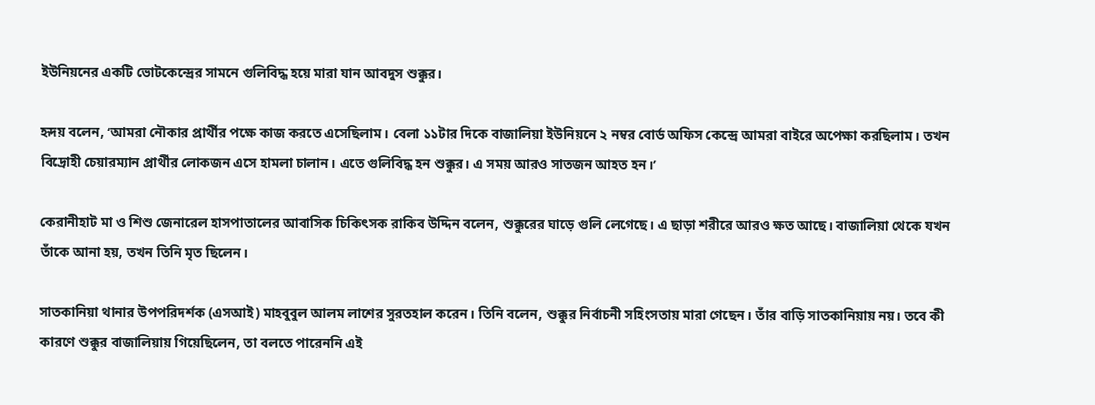ইউনিয়নের একটি ভোটকেন্দ্রের সামনে গুলিবিদ্ধ হয়ে মারা যান আবদুস শুক্কুর।

হৃদয় বলেন, ‘আমরা নৌকার প্রার্থীর পক্ষে কাজ করতে এসেছিলাম। বেলা ১১টার দিকে বাজালিয়া ইউনিয়নে ২ নম্বর বোর্ড অফিস কেন্দ্রে আমরা বাইরে অপেক্ষা করছিলাম। তখন বিদ্রোহী চেয়ারম্যান প্রার্থীর লোকজন এসে হামলা চালান। এতে গুলিবিদ্ধ হন শুক্কুর। এ সময় আরও সাতজন আহত হন।’

কেরানীহাট মা ও শিশু জেনারেল হাসপাতালের আবাসিক চিকিৎসক রাকিব উদ্দিন বলেন, শুক্কুরের ঘাড়ে গুলি লেগেছে। এ ছাড়া শরীরে আরও ক্ষত আছে। বাজালিয়া থেকে যখন তাঁকে আনা হয়, তখন তিনি মৃত ছিলেন।

সাতকানিয়া থানার উপপরিদর্শক (এসআই) মাহবুবুল আলম লাশের সুরতহাল করেন। তিনি বলেন, শুক্কুর নির্বাচনী সহিংসতায় মারা গেছেন। তাঁর বাড়ি সাতকানিয়ায় নয়। তবে কী কারণে শুক্কুর বাজালিয়ায় গিয়েছিলেন, তা বলতে পারেননি এই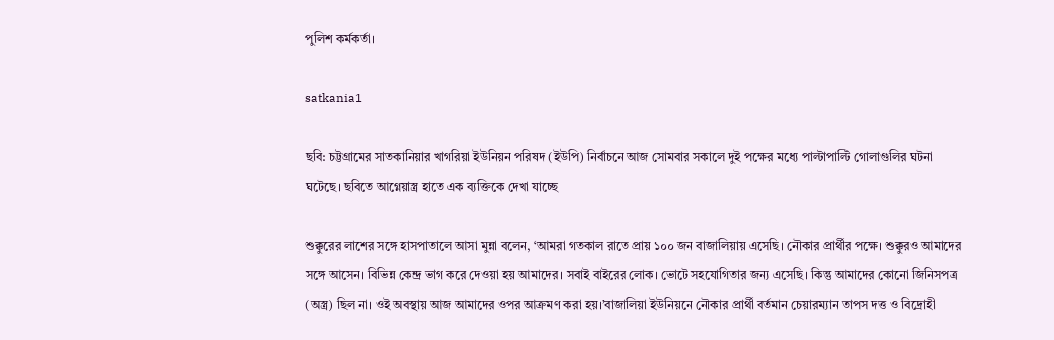পুলিশ কর্মকর্তা।

satkania1

ছবি: চট্টগ্রামের সাতকানিয়ার খাগরিয়া ইউনিয়ন পরিষদ (ইউপি) নির্বাচনে আজ সোমবার সকালে দুই পক্ষের মধ্যে পাল্টাপাল্টি গোলাগুলির ঘটনা ঘটেছে। ছবিতে আগ্নেয়াস্ত্র হাতে এক ব্যক্তিকে দেখা যাচ্ছে

শুক্কুরের লাশের সঙ্গে হাসপাতালে আসা মুন্না বলেন, ‘আমরা গতকাল রাতে প্রায় ১০০ জন বাজালিয়ায় এসেছি। নৌকার প্রার্থীর পক্ষে। শুক্কুরও আমাদের সঙ্গে আসেন। বিভিন্ন কেন্দ্র ভাগ করে দেওয়া হয় আমাদের। সবাই বাইরের লোক। ভোটে সহযোগিতার জন্য এসেছি। কিন্তু আমাদের কোনো জিনিসপত্র (অস্ত্র) ছিল না। ওই অবস্থায় আজ আমাদের ওপর আক্রমণ করা হয়।’বাজালিয়া ইউনিয়নে নৌকার প্রার্থী বর্তমান চেয়ারম্যান তাপস দত্ত ও বিদ্রোহী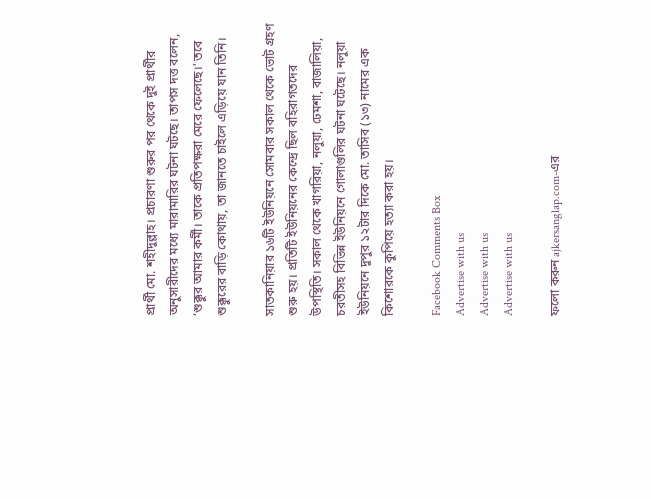প্রার্থী মো. শহীদুল্লাহ। প্রচারণা শুরুর পর থেকে দুই প্রার্থীর অনুসারীদের মধ্যে মারামারির ঘটনা ঘটছে। তাপস দত্ত বলেন, ‘শুক্কুর আমার কর্মী। তাকে প্রতিপক্ষরা মেরে ফেলেছে।’ তবে শুক্কুরের বাড়ি কোথায়, তা জানতে চাইলে এড়িয়ে যান তিনি।

সাতকানিয়ার ১৬টি ইউনিয়নে সোমবার সকাল থেকে ভোট গ্রহণ শুরু হয়। প্রতিটি ইউনিয়নের কেন্দ্রে ছিল বহিরাগতদের উপস্থিতি। সকাল থেকে খাগরিয়া, নলুয়া, ঢেমশা, বাজালিয়া, চরতীসহ বিভিন্ন ইউনিয়নে গোলাগুলির ঘটনা ঘটেছে। নলুয়া ইউনিয়নে দুপুর ১২টার দিকে মো. তাসিব (১৩) নামের এক কিশোরকে কুপিয়ে হত্যা করা হয়।

Facebook Comments Box
Advertise with us
Advertise with us
Advertise with us

ফলো করুন ajkersanglap.com-এর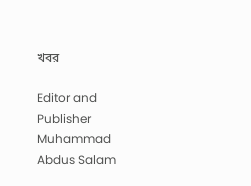খবর

Editor and Publisher
Muhammad Abdus Salam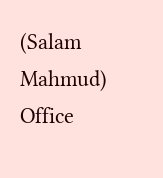(Salam Mahmud)
Office